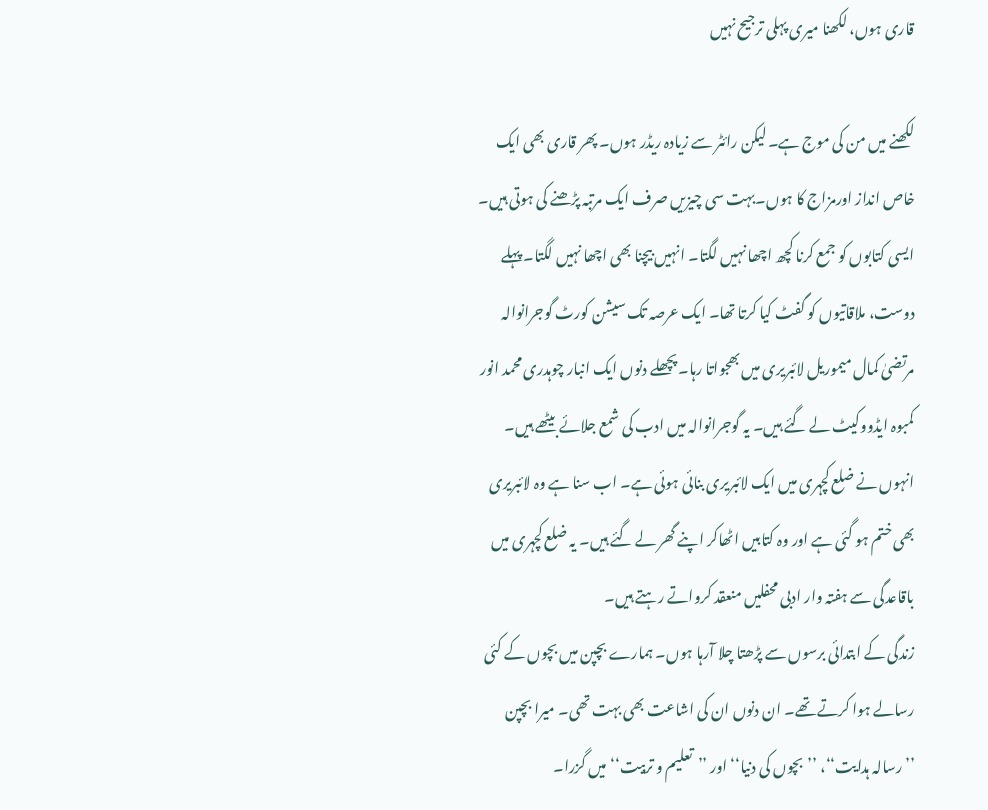قاری ہوں، لکھنا میری پہلی ترجیح نہیں

لکھنے میں من کی موج ہے۔ لیکن رائٹر سے زیادہ ریڈر ہوں۔ پھر قاری بھی ایک خاص انداز اورمزاج کا ہوں۔بہت سی چیزیں صرف ایک مرتبہ پڑھنے کی ہوتی ہیں۔ ایسی کتابوں کو جمع کرنا کچھ اچھا نہیں لگتا۔ انہیں بیچنا بھی اچھا نہیں لگتا۔ پہلے دوست، ملاقاتیوں کو گفٹ کیا کرتا تھا۔ ایک عرصہ تک سیشن کورٹ گوجرانوالہ مرتضیٰ کمال میموریل لائبریری میں بھجواتا رہا۔ پچھلے دنوں ایک انبار چوہدری محمد انور کمبوہ ایڈووکیٹ لے گئے ہیں۔ یہ گوجرانوالہ میں ادب کی شمع جلائے بیٹھے ہیں۔ انہوں نے ضلع کچہری میں ایک لائبریری بنائی ہوئی ہے۔ اب سنا ہے وہ لائبریری بھی ختم ہو گئی ہے اور وہ کتابیں اٹھاکر اپنے گھر لے گئے ہیں۔ یہ ضلع کچہری میں باقاعدگی سے ہفتہ وار ادبی محفلیں منعقد کرواتے رہتے ہیں۔
زندگی کے ابتدائی برسوں سے پڑھتا چلا آرہا ہوں۔ ہمارے بچپن میں بچوں کے کئی رسالے ہوا کرتے تھے۔ ان دنوں ان کی اشاعت بھی بہت تھی۔ میرا بچپن ’’رسالہ ہدایت‘‘، ’’بچوں کی دنیا‘‘ اور ’’تعلیم و تربیت‘‘میں گزرا۔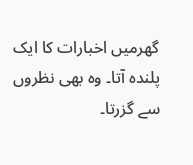گھرمیں اخبارات کا ایک پلندہ آتا۔ وہ بھی نظروں سے گزرتا۔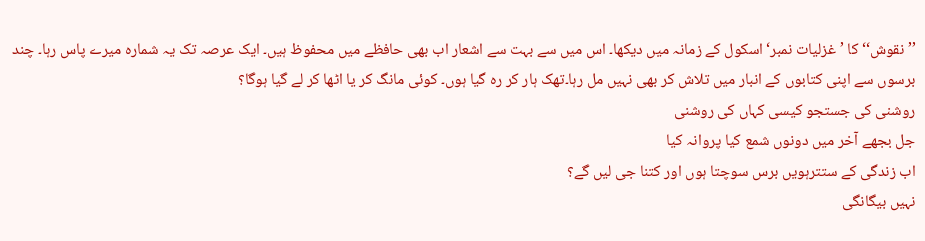’’نقوش‘‘ کا ’غزلیات نمبر‘اسکول کے زمانہ میں دیکھا۔ اس میں سے بہت سے اشعار اب بھی حافظے میں محفوظ ہیں۔ ایک عرصہ تک یہ شمارہ میرے پاس رہا۔ چند برسوں سے اپنی کتابوں کے انبار میں تلاش کر بھی نہیں مل رہا۔تھک ہار کر رہ گیا ہوں۔ کوئی مانگ کر یا اٹھا کر لے گیا ہوگا؟
روشنی کی جستجو کیسی کہاں کی روشنی
جل بجھے آخر میں دونوں شمع کیا پروانہ کیا
اب زندگی کے ستترہویں برس سوچتا ہوں اور کتنا جی لیں گے؟
نہیں بیگانگی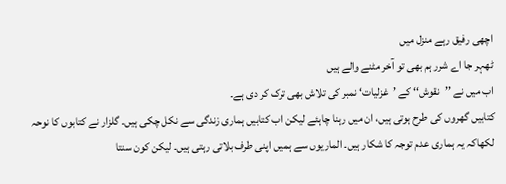اچھی رفیق رہے منزل میں
ٹھہر جا اے شرر ہم بھی تو آخر مٹنے والے ہیں
اب میں نے ’’نقوش‘‘ کے ’غزلیات‘ نمبر کی تلاش بھی ترک کر دی ہے۔
کتابیں گھروں کی طرح ہوتی ہیں، ان میں رہنا چاہئے لیکن اب کتابیں ہماری زندگی سے نکل چکی ہیں۔ گلزار نے کتابوں کا نوحہ لکھاکہ یہ ہماری عدم توجہ کا شکار ہیں۔ الماریوں سے ہمیں اپنی طرف بلاتی رہتی ہیں۔ لیکن کون سنتا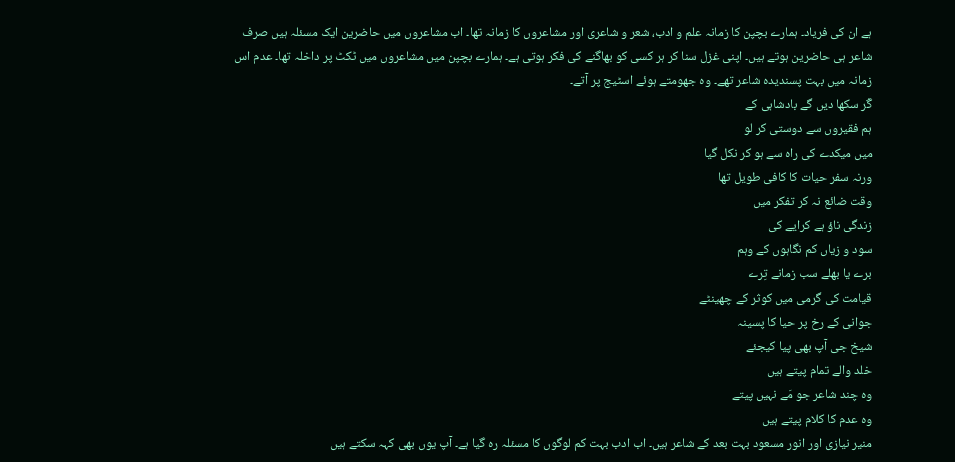ہے ان کی فریاد۔ ہمارے بچپن کا زمانہ علم و ادب، شعر و شاعری اور مشاعروں کا زمانہ تھا۔ اب مشاعروں میں حاضرین ایک مسئلہ ہیں صرف شاعر ہی حاضرین ہوتے ہیں۔ اپنی غزل سنا کر ہر کسی کو بھاگنے کی فکر ہوتی ہے۔ ہمارے بچپن میں مشاعروں میں ٹکٹ پر داخلہ تھا۔ عدم اس زمانہ میں بہت پسندیدہ شاعر تھے۔ وہ جھومتے ہوئے اسٹیج پر آتے۔
گْر سکھا دیں گے بادشاہی کے
ہم فقیروں سے دوستی کر لو
میں میکدے کی راہ سے ہو کر نکل گیا
ورنہ سفر حیات کا کافی طویل تھا
وقت ضائع نہ کر تفکر میں
زندگی ناؤ ہے کرایے کی
سود و زیاں کم نگاہوں کے وہم
برے یا بھلے سب زمانے تِرے
قیامت کی گرمی میں کوثر کے چھینٹے
جوانی کے رخ پر حیا کا پسینہ
شیخ جی آپ بھی پیا کیجئے
خلد والے تمام پیتے ہیں
وہ چند شاعر جو مَے نہیں پیتے
وہ عدم کا کلام پیتے ہیں
منیر نیازی اور انور مسعود بہت بعد کے شاعر ہیں۔ اب ادب بہت کم لوگوں کا مسئلہ رہ گیا ہے۔ آپ یوں بھی کہہ سکتے ہیں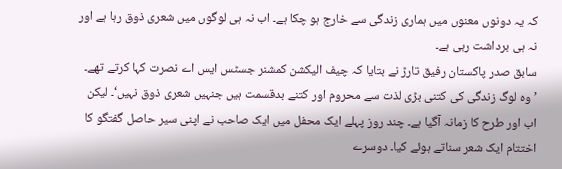کہ یہ دونوں معنوں میں ہماری زندگی سے خارج ہو چکا ہے۔ اب نہ ہی لوگوں میں شعری ذوق رہا ہے اور نہ ہی برداشت رہی ہے۔
سابق صدر پاکستان رفیق تارڑ نے بتایا کہ چیف الیکشن کمشنر جسٹس ایس اے نصرت کہا کرتے تھے۔ ’وہ لوگ زندگی کی کتنی بڑی لذت سے محروم اور کتنے بدقسمت ہیں جنہیں شعری ذوق نہیں‘۔ لیکن اب اور طرح کا زمانہ آگیا ہے۔ چند روز پہلے ایک محفل میں ایک صاحب نے اپنی سیر حاصل گفتگو کا اختتام ایک شعر سناتے ہوئے کیا۔ دوسرے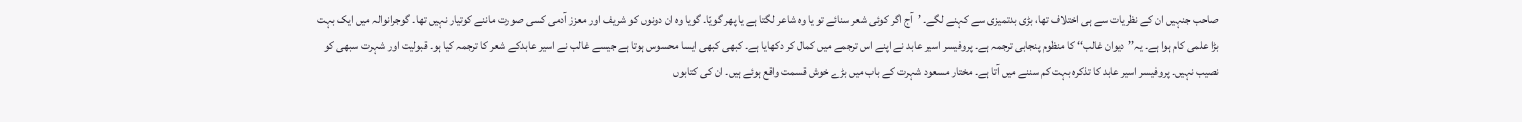صاحب جنہیں ان کے نظریات سے ہی اختلاف تھا، بڑی بدتمیزی سے کہنے لگے۔ ’آج اگر کوئی شعر سنائے تو یا وہ شاعر لگتا ہے یا پھر گویّا۔ گویا وہ ان دونوں کو شریف اور معزز آدمی کسی صورت ماننے کوتیار نہیں تھا۔ گوجرانوالہ میں ایک بہت بڑا علمی کام ہوا ہے۔ یہ’’دیوان غالب‘‘ کا منظوم پنجابی ترجمہ ہے۔ پروفیسر اسیر عابد نے اپنے اس ترجمے میں کمال کر دکھایا ہے۔ کبھی کبھی ایسا محسوس ہوتا ہے جیسے غالب نے اسیر عابدکے شعر کا ترجمہ کیا ہو۔ قبولیت اور شہرت سبھی کو نصیب نہیں۔ پروفیسر اسیر عابد کا تذکرہ بہت کم سننے میں آتا ہے۔ مختار مسعود شہرت کے باب میں بڑے خوش قسمت واقع ہوئے ہیں۔ ان کی کتابوں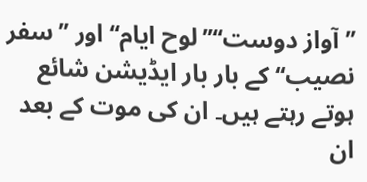’’آواز دوست‘‘’’لوح ایام‘‘ اور ’’سفر نصیب‘‘کے بار بار ایڈیشن شائع ہوتے رہتے ہیں۔ ان کی موت کے بعد ان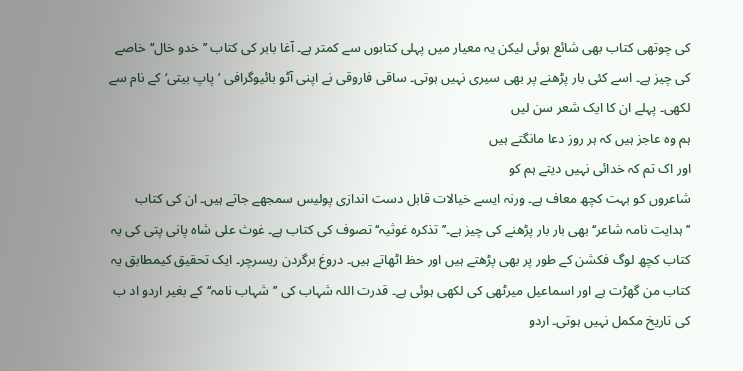کی چوتھی کتاب بھی شائع ہوئی لیکن یہ معیار میں پہلی کتابوں سے کمتر ہے۔ آغا بابر کی کتاب ’’خدو خال‘‘خاصے کی چیز ہے۔ اسے کئی بار پڑھنے پر بھی سیری نہیں ہوتی۔ ساقی فاروقی نے اپنی آٹو بائیوگرافی ’پاپ بیتی‘کے نام سے لکھی۔ پہلے ان کا ایک شعر سن لیں
ہم وہ عاجز ہیں کہ ہر روز دعا مانگتے ہیں
اور اک تم کہ خدائی نہیں دیتے ہم کو
شاعروں کو بہت کچھ معاف ہے۔ ورنہ ایسے خیالات قابل دست اندازی پولیس سمجھے جاتے ہیں۔ ان کی کتاب ’’ہدایت نامہ شاعر‘‘بھی بار بار پڑھنے کی چیز ہے۔’’تذکرہ غوثیہ‘‘ تصوف کی کتاب ہے۔ غوث علی شاہ پانی پتی کی یہ کتاب کچھ لوگ فکشن کے طور پر بھی پڑھتے ہیں اور حظ اٹھاتے ہیں۔ دروغ برگردن ریسرچر۔ ایک تحقیق کیمطابق یہ کتاب من گھڑت ہے اور اسماعیل میرٹھی کی لکھی ہوئی ہے۔ قدرت اللہ شہاب کی ’’شہاب نامہ‘‘کے بغیر اردو اد ب کی تاریخ مکمل نہیں ہوتی۔ اردو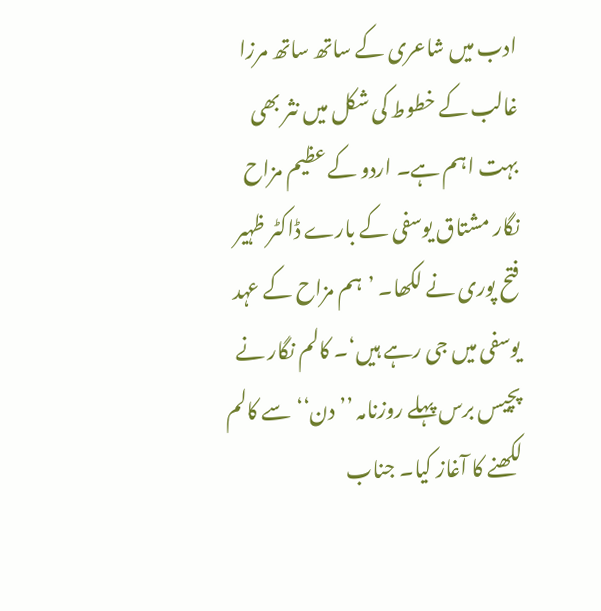ادب میں شاعری کے ساتھ ساتھ مرزا غالب کے خطوط کی شکل میں نثر بھی بہت اہم ہے۔ اردو کے عظیم مزاح نگار مشتاق یوسفی کے بارے ڈاکٹر ظہیر فتح پوری نے لکھا۔ ’ہم مزاح کے عہد یوسفی میں جی رہے ہیں‘۔ کالم نگار نے پچیس برس پہلے روزنامہ ’’دن‘‘سے کالم لکھنے کا آغاز کیا۔ جناب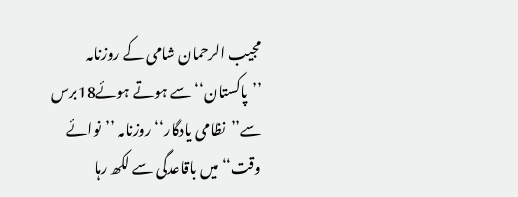مجیب الرحمان شامی کے روزنامہ ’’پاکستان‘‘ سے ہوتے ہوئے18برس سے’’نظامی یادگار‘‘ روزنامہ ’’نوائے وقت‘‘میں باقاعدگی سے لکھ رہا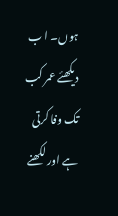ہوں۔ ا ب دیکھئے عمر کب تک وفا کرتی ہے اور لکھنے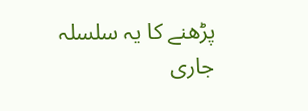پڑھنے کا یہ سلسلہ جاری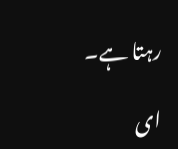رہتا ہے۔

ای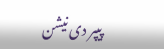پیپر دی نیشن